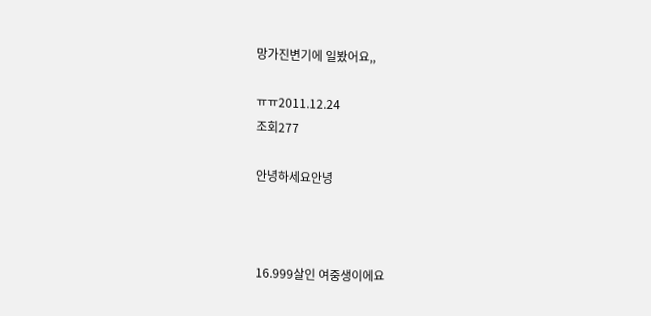망가진변기에 일봤어요,,

ㅠㅠ2011.12.24
조회277

안녕하세요안녕



16.999살인 여중생이에요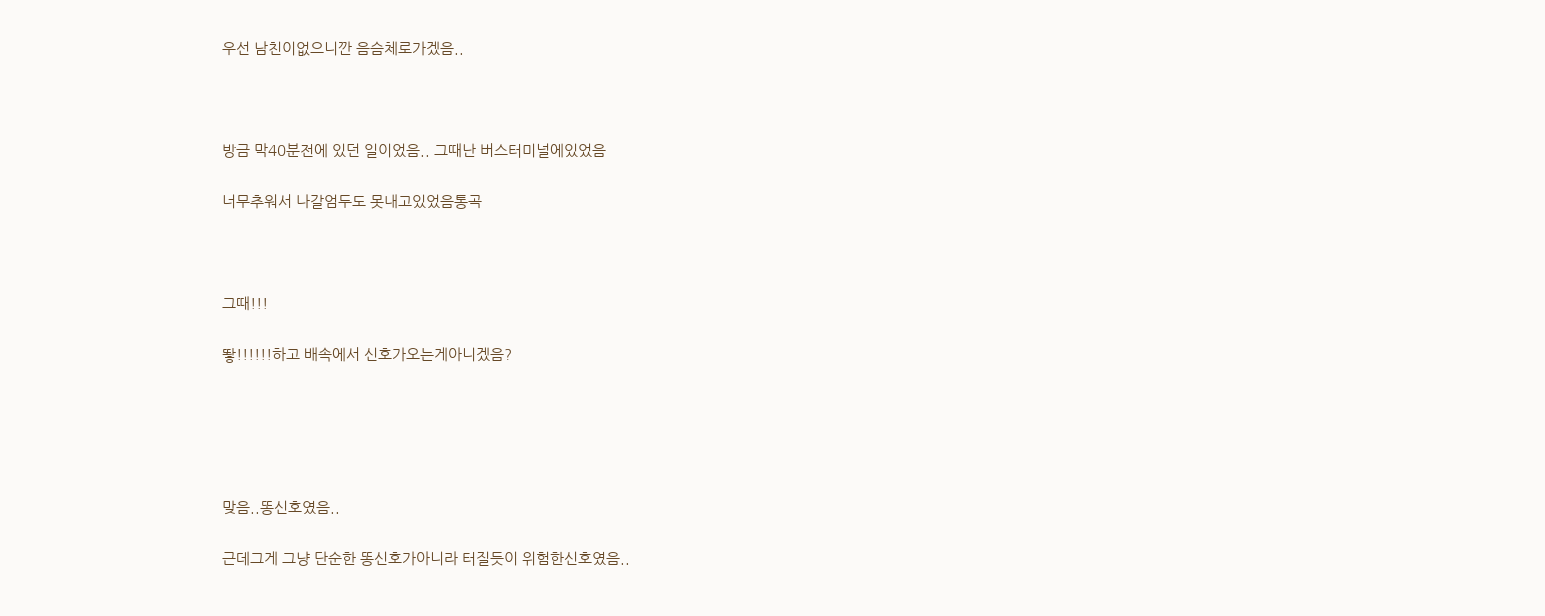우선 남친이없으니깐 음슴체로가겠음..



방금 막40분전에 있던 일이었음.. 그때난 버스터미널에있었음

너무추워서 나갈엄두도 못내고있었음통곡



그때!!!

뙇!!!!!!하고 배속에서 신호가오는게아니겠음?





맞음..똥신호였음..

근데그게 그냥 단순한 똥신호가아니라 터질듯이 위험한신호였음..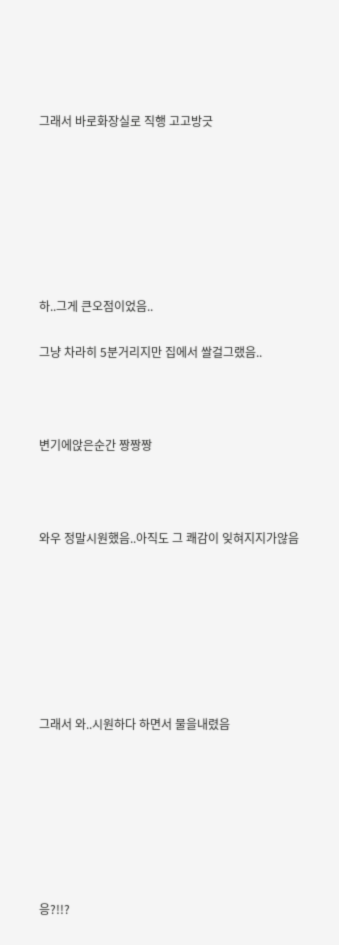그래서 바로화장실로 직행 고고방긋







하..그게 큰오점이었음..

그냥 차라히 5분거리지만 집에서 쌀걸그랬음..



변기에앉은순간 짱짱짱



와우 정말시원했음..아직도 그 쾌감이 잊혀지지가않음







그래서 와..시원하다 하면서 물을내렸음







응?!!?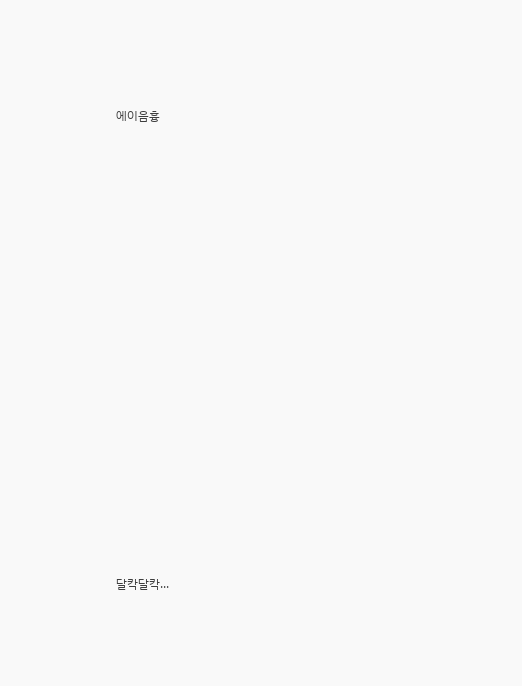에이음흉

























달칵달칵...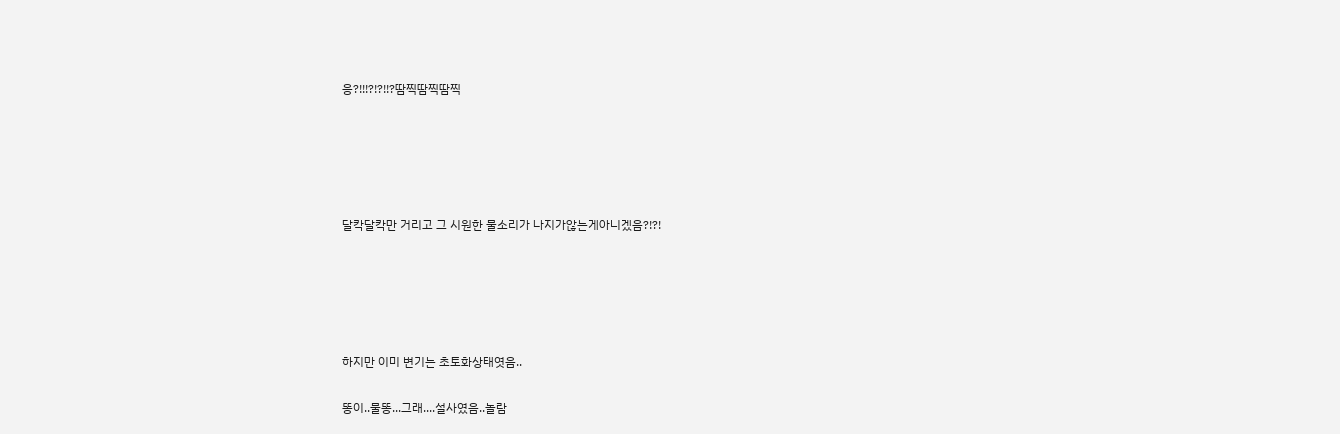응?!!!?!?!!?땀찍땀찍땀찍





달칵달칵만 거리고 그 시원한 물소리가 나지가않는게아니겠음?!?!





하지만 이미 변기는 초토화상태엿음..

똥이..물똥...그래....설사였음..놀람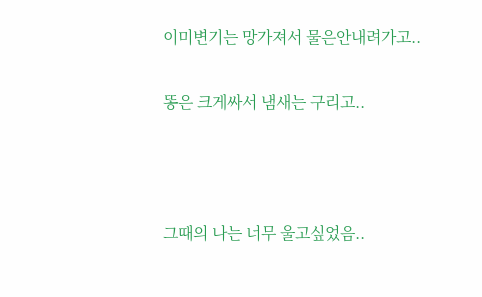이미변기는 망가져서 물은안내려가고..

똥은 크게싸서 냄새는 구리고..



그때의 나는 너무 울고싶었음..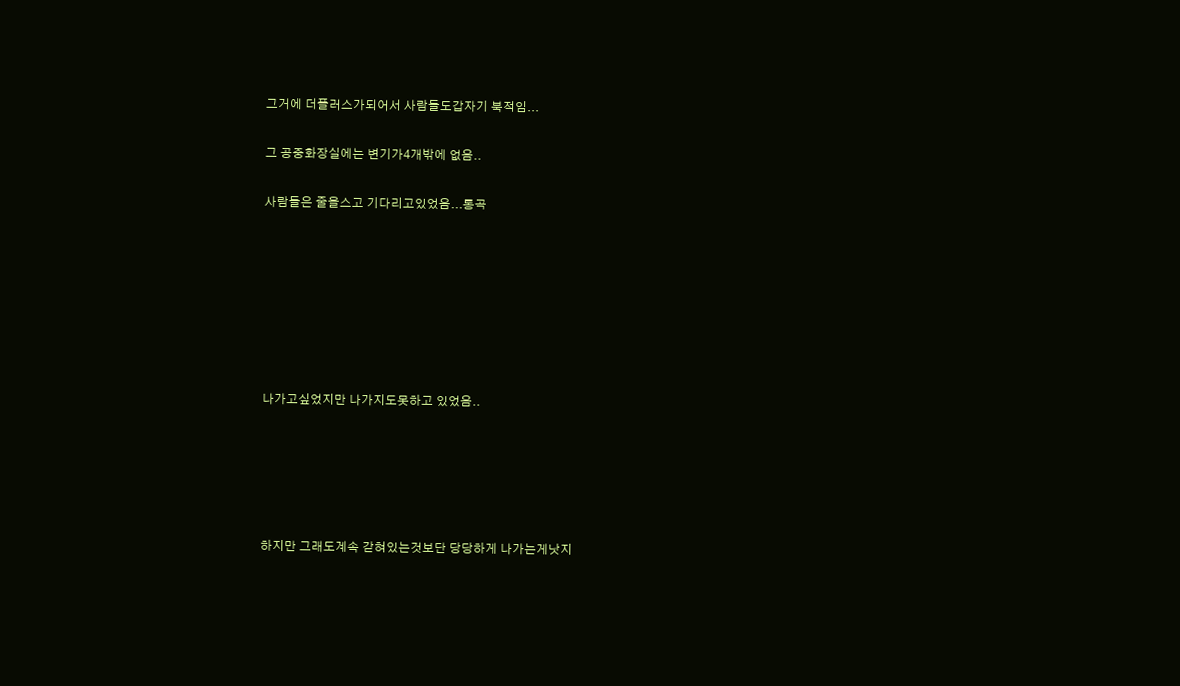그거에 더플러스가되어서 사람들도갑자기 북적임...

그 공중화장실에는 변기가4개밖에 없음..

사람들은 줄을스고 기다리고있었음...통곡







나가고싶었지만 나가지도못하고 있었음..





하지만 그래도계속 갇혀있는것보단 당당하게 나가는게낫지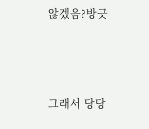않겠음?방긋





그래서 당당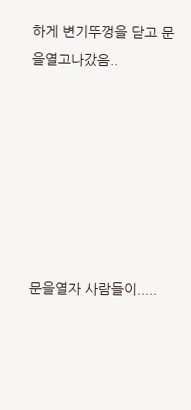하게 변기뚜껑을 닫고 문을열고나갔음..







문을열자 사람들이.....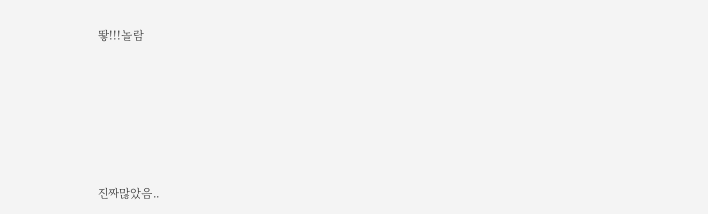뙇!!!놀람







진짜많았음..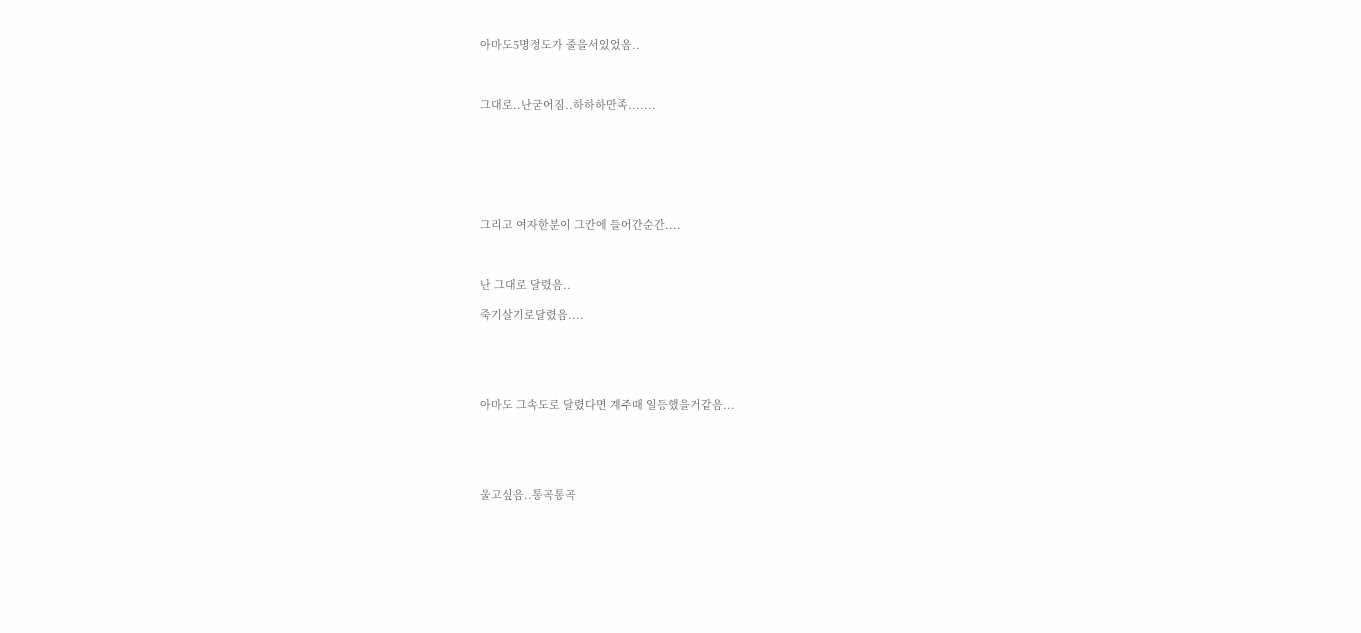아마도5명정도가 줄을서있었음..



그대로..난굳어짐..하하하만족.......







그리고 여자한분이 그칸에 들어간순간....



난 그대로 달렸음..

죽기살기로달렸음....





아마도 그속도로 달렸다면 계주때 일등했을거같음...





울고싶음..통곡통곡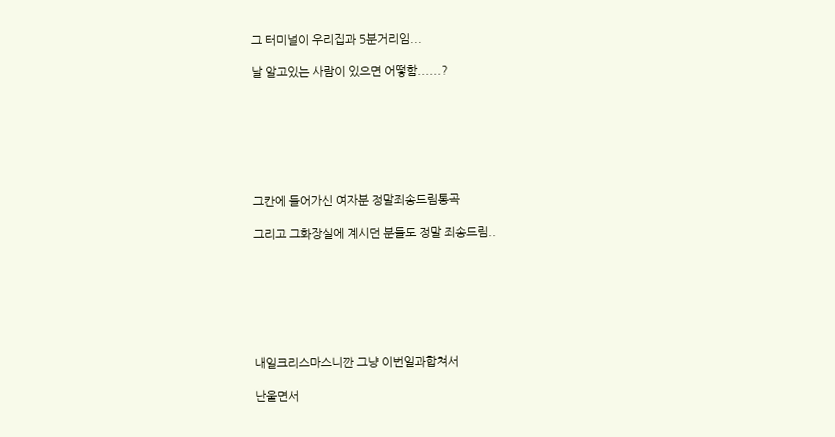그 터미널이 우리집과 5분거리임...

날 알고있는 사람이 있으면 어떻함......?







그칸에 들어가신 여자분 정말죄송드림통곡

그리고 그화장실에 계시던 분들도 정말 죄송드림..







내일크리스마스니깐 그냥 이번일과합쳐서

난울면서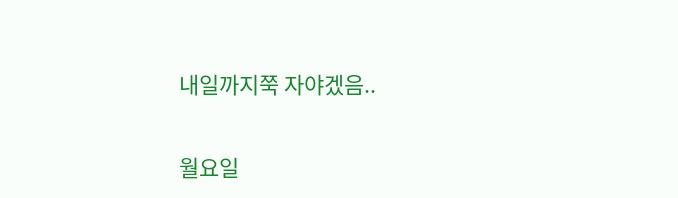내일까지쭉 자야겠음..

월요일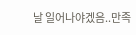날 일어나야겠음..만족